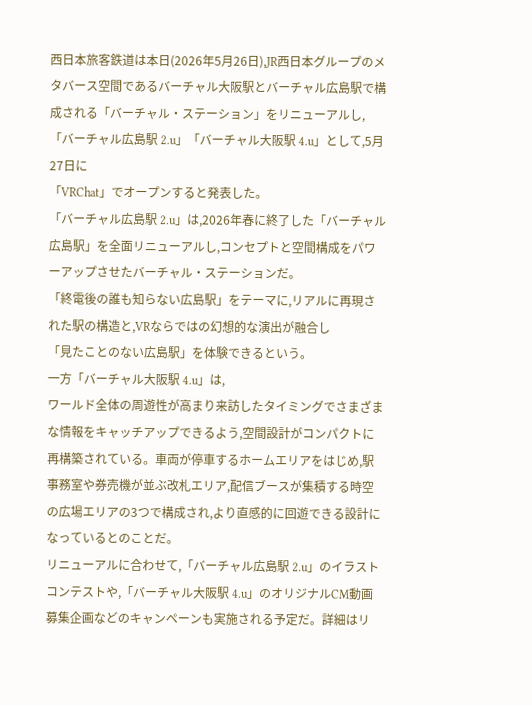西日本旅客鉄道は本日(2026年5月26日),JR西日本グループのメタバース空間であるバーチャル大阪駅とバーチャル広島駅で構成される「バーチャル・ステーション」をリニューアルし,
「バーチャル広島駅 2.u」「バーチャル大阪駅 4.u」として,5月27日に
「VRChat」でオープンすると発表した。
「バーチャル広島駅 2.u」は,2026年春に終了した「バーチャル広島駅」を全面リニューアルし,コンセプトと空間構成をパワーアップさせたバーチャル・ステーションだ。
「終電後の誰も知らない広島駅」をテーマに,リアルに再現された駅の構造と,VRならではの幻想的な演出が融合し
「見たことのない広島駅」を体験できるという。
一方「バーチャル大阪駅 4.u」は,
ワールド全体の周遊性が高まり来訪したタイミングでさまざまな情報をキャッチアップできるよう,空間設計がコンパクトに再構築されている。車両が停車するホームエリアをはじめ,駅事務室や券売機が並ぶ改札エリア,配信ブースが集積する時空の広場エリアの3つで構成され,より直感的に回遊できる設計になっているとのことだ。
リニューアルに合わせて,「バーチャル広島駅 2.u」のイラストコンテストや,「バーチャル大阪駅 4.u」のオリジナルCM動画募集企画などのキャンペーンも実施される予定だ。詳細はリ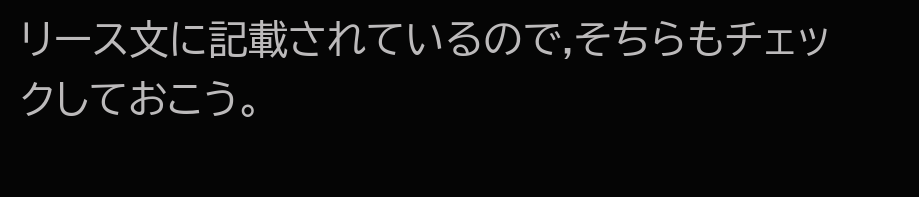リース文に記載されているので,そちらもチェックしておこう。